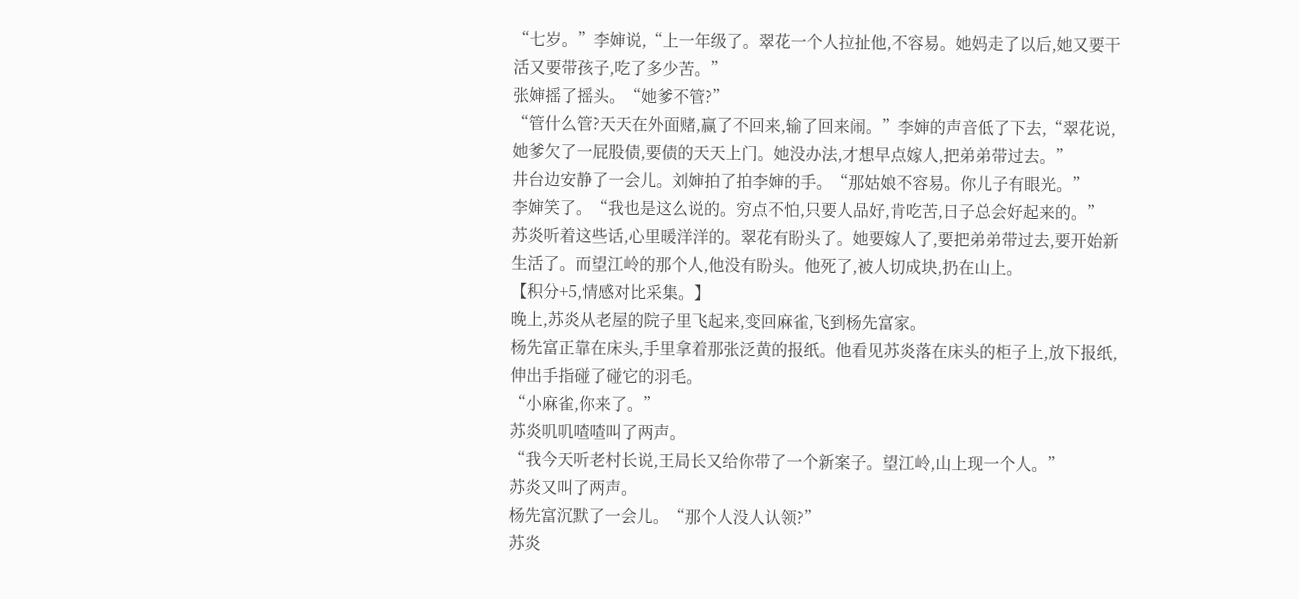“七岁。”李婶说,“上一年级了。翠花一个人拉扯他,不容易。她妈走了以后,她又要干活又要带孩子,吃了多少苦。”
张婶摇了摇头。“她爹不管?”
“管什么管?天天在外面赌,赢了不回来,输了回来闹。”李婶的声音低了下去,“翠花说,她爹欠了一屁股债,要债的天天上门。她没办法,才想早点嫁人,把弟弟带过去。”
井台边安静了一会儿。刘婶拍了拍李婶的手。“那姑娘不容易。你儿子有眼光。”
李婶笑了。“我也是这么说的。穷点不怕,只要人品好,肯吃苦,日子总会好起来的。”
苏炎听着这些话,心里暖洋洋的。翠花有盼头了。她要嫁人了,要把弟弟带过去,要开始新生活了。而望江岭的那个人,他没有盼头。他死了,被人切成块,扔在山上。
【积分+5,情感对比采集。】
晚上,苏炎从老屋的院子里飞起来,变回麻雀,飞到杨先富家。
杨先富正靠在床头,手里拿着那张泛黄的报纸。他看见苏炎落在床头的柜子上,放下报纸,伸出手指碰了碰它的羽毛。
“小麻雀,你来了。”
苏炎叽叽喳喳叫了两声。
“我今天听老村长说,王局长又给你带了一个新案子。望江岭,山上现一个人。”
苏炎又叫了两声。
杨先富沉默了一会儿。“那个人没人认领?”
苏炎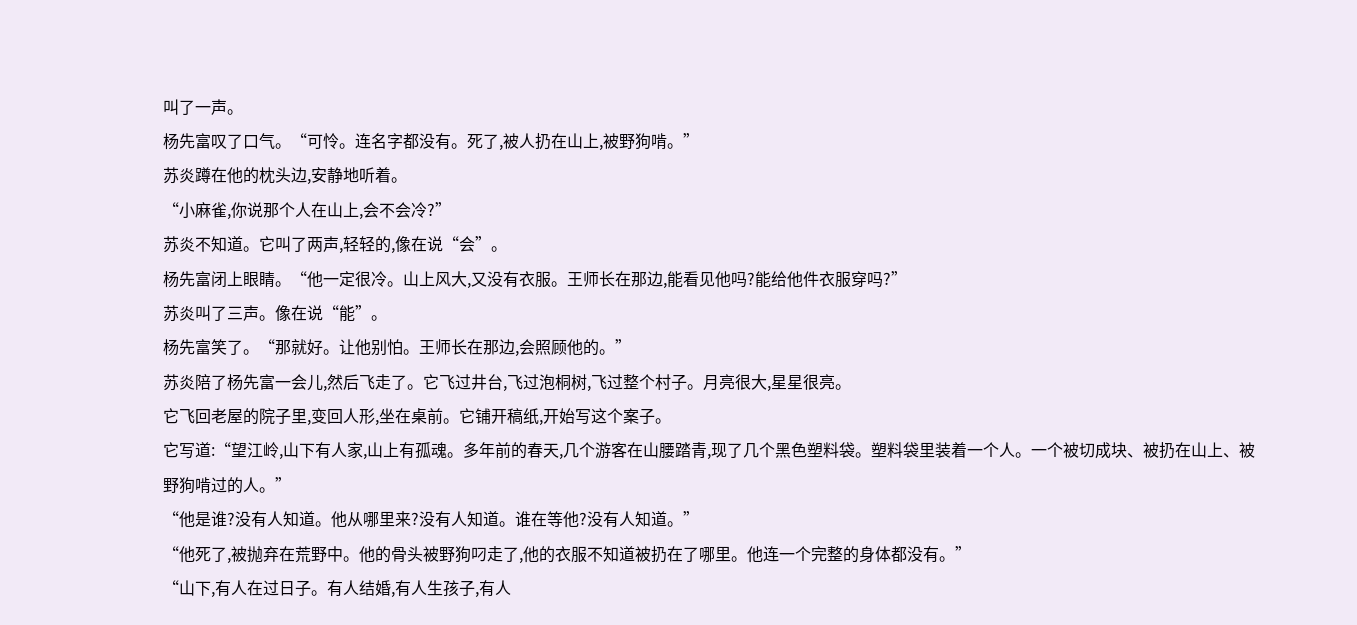叫了一声。
杨先富叹了口气。“可怜。连名字都没有。死了,被人扔在山上,被野狗啃。”
苏炎蹲在他的枕头边,安静地听着。
“小麻雀,你说那个人在山上,会不会冷?”
苏炎不知道。它叫了两声,轻轻的,像在说“会”。
杨先富闭上眼睛。“他一定很冷。山上风大,又没有衣服。王师长在那边,能看见他吗?能给他件衣服穿吗?”
苏炎叫了三声。像在说“能”。
杨先富笑了。“那就好。让他别怕。王师长在那边,会照顾他的。”
苏炎陪了杨先富一会儿,然后飞走了。它飞过井台,飞过泡桐树,飞过整个村子。月亮很大,星星很亮。
它飞回老屋的院子里,变回人形,坐在桌前。它铺开稿纸,开始写这个案子。
它写道:“望江岭,山下有人家,山上有孤魂。多年前的春天,几个游客在山腰踏青,现了几个黑色塑料袋。塑料袋里装着一个人。一个被切成块、被扔在山上、被野狗啃过的人。”
“他是谁?没有人知道。他从哪里来?没有人知道。谁在等他?没有人知道。”
“他死了,被抛弃在荒野中。他的骨头被野狗叼走了,他的衣服不知道被扔在了哪里。他连一个完整的身体都没有。”
“山下,有人在过日子。有人结婚,有人生孩子,有人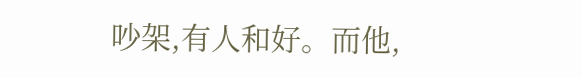吵架,有人和好。而他,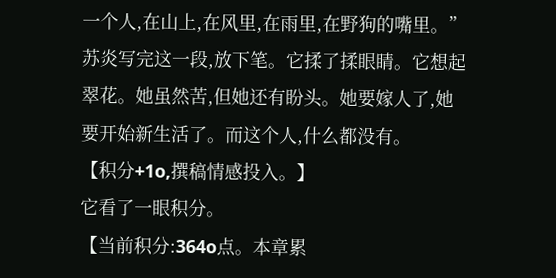一个人,在山上,在风里,在雨里,在野狗的嘴里。”
苏炎写完这一段,放下笔。它揉了揉眼睛。它想起翠花。她虽然苦,但她还有盼头。她要嫁人了,她要开始新生活了。而这个人,什么都没有。
【积分+1o,撰稿情感投入。】
它看了一眼积分。
【当前积分:364o点。本章累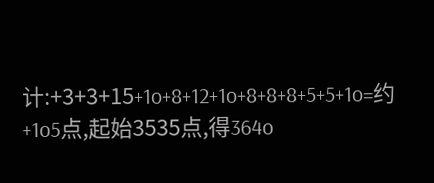计:+3+3+15+1o+8+12+1o+8+8+8+5+5+1o=约+1o5点,起始3535点,得364o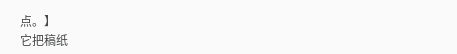点。】
它把稿纸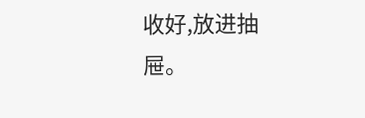收好,放进抽屉。